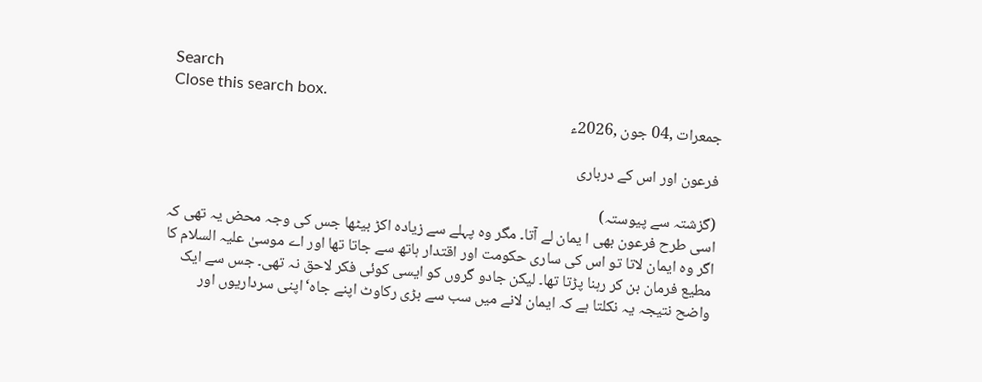Search
Close this search box.
جمعرات ,04 جون ,2026ء

فرعون اور اس کے درباری

(گزشتہ سے پیوستہ)
اسی طرح فرعون بھی ا یمان لے آتا۔ مگر وہ پہلے سے زیادہ اکڑ بیٹھا جس کی وجہ محض یہ تھی کہ اگر وہ ایمان لاتا تو اس کی ساری حکومت اور اقتدار ہاتھ سے جاتا تھا اور اے موسیٰ علیہ السلام کا مطیع فرمان بن کر رہنا پڑتا تھا۔ لیکن جادو گروں کو ایسی کوئی فکر لاحق نہ تھی۔ جس سے ایک واضح نتیجہ یہ نکلتا ہے کہ ایمان لانے میں سب سے بڑی رکاوٹ اپنے جاہ‘اپنی سرداریوں اور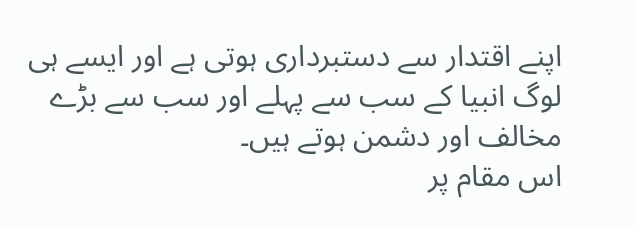اپنے اقتدار سے دستبرداری ہوتی ہے اور ایسے ہی لوگ انبیا کے سب سے پہلے اور سب سے بڑے مخالف اور دشمن ہوتے ہیں۔
اس مقام پر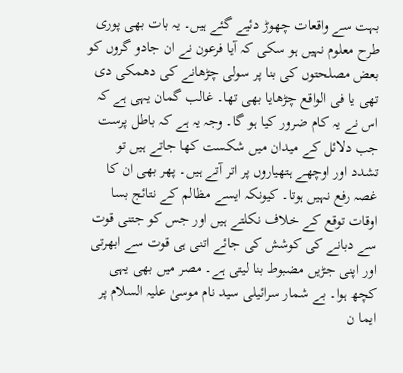بہت سے واقعات چھوڑ دئیے گئے ہیں۔ یہ بات بھی پوری طرح معلوم نہیں ہو سکی کہ آیا فرعون نے ان جادو گروں کو بعض مصلحتوں کی بنا پر سولی چڑھانے کی دھمکی دی تھی یا فی الواقع چڑھایا بھی تھا۔ غالب گمان یہی ہے کہ اس نے یہ کام ضرور کیا ہو گا۔ وجہ یہ ہے کہ باطل پرست جب دلائل کے میدان میں شکست کھا جاتے ہیں تو تشدد اور اوچھے ہتھیاروں پر اتر آتے ہیں۔ پھر بھی ان کا غصہ رفع نہیں ہوتا۔ کیونکہ ایسے مظالم کے نتائج بسا اوقات توقع کے خلاف نکلتے ہیں اور جس کو جتنی قوت سے دبانے کی کوشش کی جائے اتنی ہی قوت سے ابھرتی اور اپنی جڑیں مضبوط بنا لیتی ہے۔ مصر میں بھی یہی کچھ ہوا۔ بے شمار سرائیلی سید نام موسیٰ علیہ السلام پر ایما ن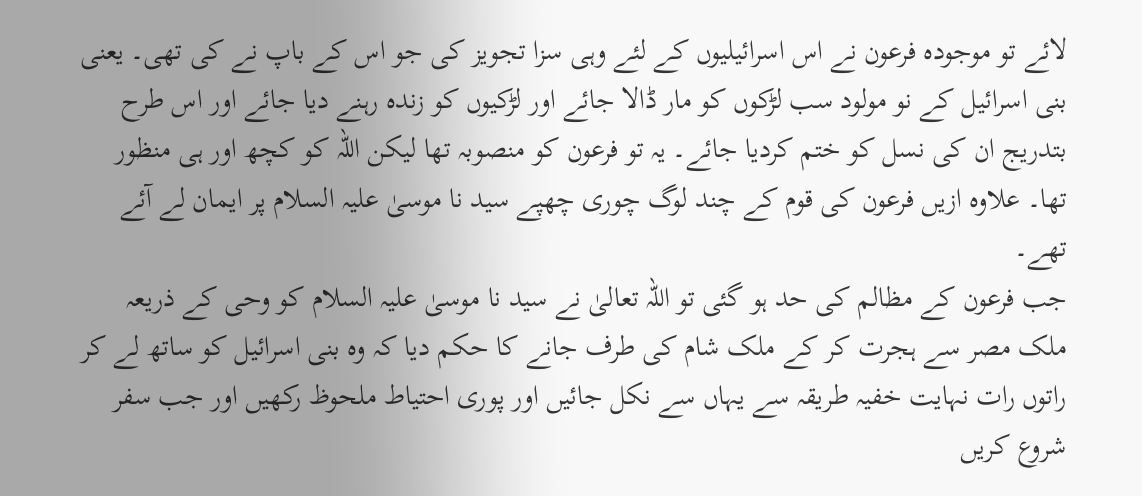لائے تو موجودہ فرعون نے اس اسرائیلیوں کے لئے وہی سزا تجویز کی جو اس کے باپ نے کی تھی۔ یعنی بنی اسرائیل کے نو مولود سب لڑکوں کو مار ڈالا جائے اور لڑکیوں کو زندہ رہنے دیا جائے اور اس طرح بتدریج ان کی نسل کو ختم کردیا جائے۔ یہ تو فرعون کو منصوبہ تھا لیکن اللہ کو کچھ اور ہی منظور تھا۔ علاوہ ازیں فرعون کی قوم کے چند لوگ چوری چھپے سید نا موسیٰ علیہ السلام پر ایمان لے آئے تھے۔
جب فرعون کے مظالم کی حد ہو گئی تو اللہ تعالیٰ نے سید نا موسیٰ علیہ السلام کو وحی کے ذریعہ ملک مصر سے ہجرت کر کے ملک شام کی طرف جانے کا حکم دیا کہ وہ بنی اسرائیل کو ساتھ لے کر راتوں رات نہایت خفیہ طریقہ سے یہاں سے نکل جائیں اور پوری احتیاط ملحوظ رکھیں اور جب سفر شروع کریں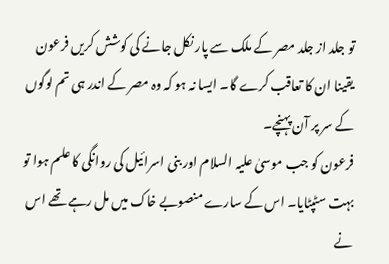تو جلد از جلد مصر کے ملک سے پار نکل جانے کی کوشش کریں فرعون یقینا ان کا تعاقب کرے گا۔ ایسا نہ ہو کہ وہ مصر کے اندر ہی تم لوگوں کے سر پر آن پہنچے۔
فرعون کو جب موسیٰ علیہ السلام اور بنی اسرائیل کی روانگی کا علم ہوا تو بہت سٹپٹایا۔ اس کے سارے منصوبے خاک میں مل رہے تھے اس نے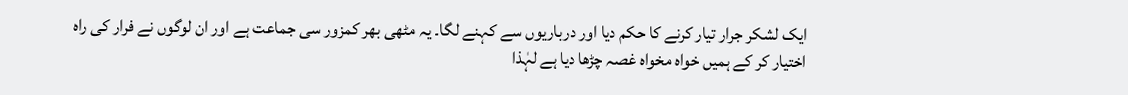ایک لشکر جرار تیار کرنے کا حکم دیا اور درباریوں سے کہنے لگا۔ یہ مٹھی بھر کمزور سی جماعت ہے اور ان لوگوں نے فرار کی راہ اختیار کر کے ہمیں خواہ مخواہ غصہ چڑھا دیا ہے لہٰذا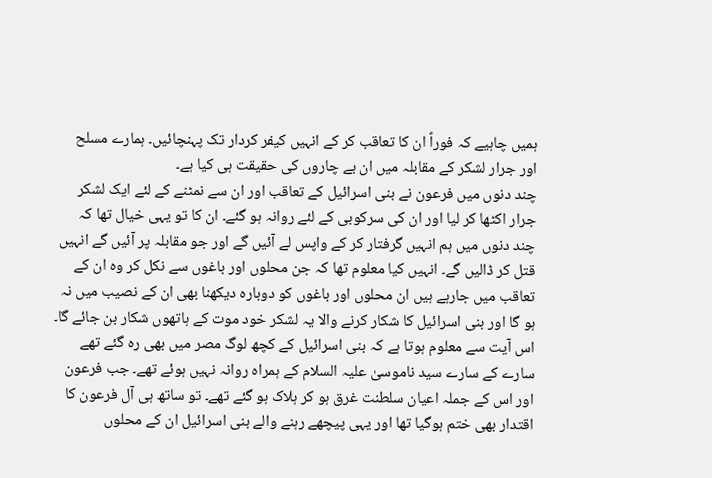ہمیں چاہیے کہ فوراً ان کا تعاقب کر کے انہیں کیفر کردار تک پہنچائیں۔ ہمارے مسلح اور جرار لشکر کے مقابلہ میں ان بے چاروں کی حقیقت ہی کیا ہے۔
چند دنوں میں فرعون نے بنی اسرائیل کے تعاقب اور ان سے نمٹنے کے لئے ایک لشکر جرار اکٹھا کر لیا اور ان کی سرکوبی کے لئے روانہ ہو گئے۔ ان کا تو یہی خیال تھا کہ چند دنوں میں ہم انہیں گرفتار کر کے واپس لے آئیں گے اور جو مقابلہ پر آئیں گے انہیں قتل کر ڈالیں گے۔ انہیں کیا معلوم تھا کہ جن محلوں اور باغوں سے نکل کر وہ ان کے تعاقب میں جارہے ہیں ان محلوں اور باغوں کو دوبارہ دیکھنا بھی ان کے نصیب میں نہ ہو گا اور بنی اسرائیل کا شکار کرنے والا یہ لشکر خود موت کے ہاتھوں شکار بن جائے گا۔
اس آیت سے معلوم ہوتا ہے کہ بنی اسرائیل کے کچھ لوگ مصر میں بھی رہ گئے تھے سارے کے سارے سید ناموسیٰ علیہ السلام کے ہمراہ روانہ نہیں ہوئے تھے۔ جب فرعون اور اس کے جملہ اعیان سلطنت غرق ہو کر ہلاک ہو گئے تھے۔ تو ساتھ ہی آل فرعون کا اقتدار بھی ختم ہوگیا تھا اور یہی پیچھے رہنے والے بنی اسرائیل ان کے محلوں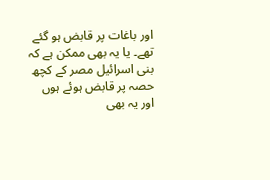اور باغات پر قابض ہو گئے تھے۔ یا یہ بھی ممکن ہے کہ بنی اسرائیل مصر کے کچھ حصہ پر قابض ہوئے ہوں اور یہ بھی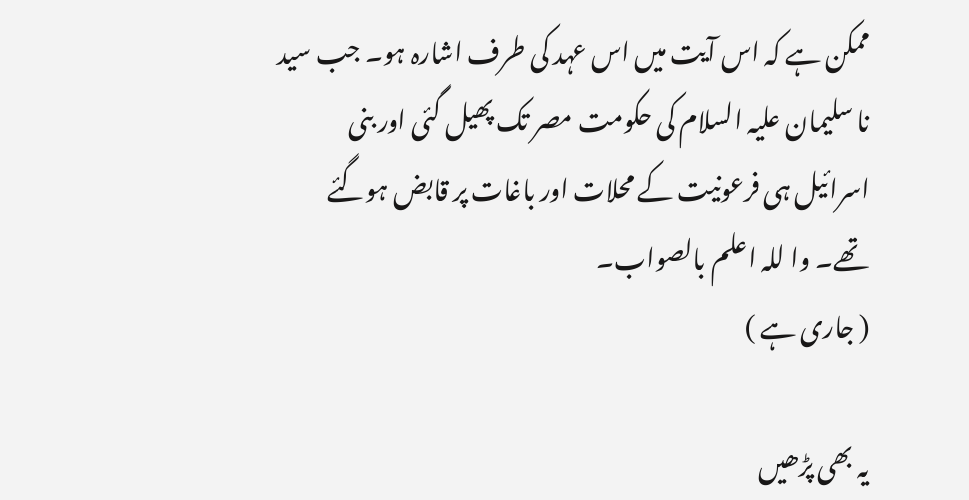ممکن ہے کہ اس آیت میں اس عہد کی طرف اشارہ ہو۔ جب سید نا سلیمان علیہ السلام کی حکومت مصر تک پھیل گئی اور بنی اسرائیل ہی فرعونیت کے محلات اور باغات پر قابض ہوگئے تھے۔ وا للہ اعلم بالصواب۔
( جاری ہے )

یہ بھی پڑھیں